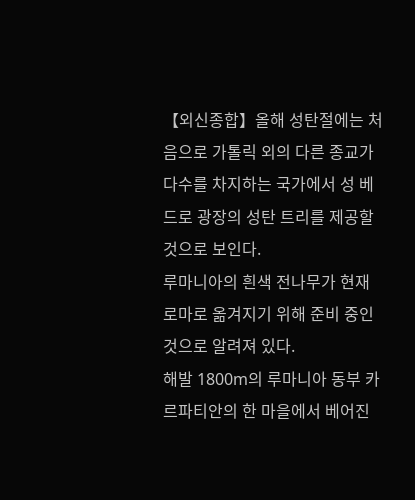【외신종합】올해 성탄절에는 처음으로 가톨릭 외의 다른 종교가 다수를 차지하는 국가에서 성 베드로 광장의 성탄 트리를 제공할 것으로 보인다.
루마니아의 흰색 전나무가 현재 로마로 옮겨지기 위해 준비 중인 것으로 알려져 있다.
해발 1800m의 루마니아 동부 카르파티안의 한 마을에서 베어진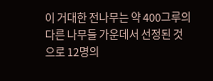이 거대한 전나무는 약 400그루의 다른 나무들 가운데서 선정된 것으로 12명의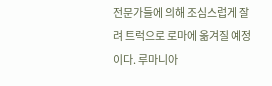전문가들에 의해 조심스럽게 잘려 트럭으로 로마에 옮겨질 예정이다. 루마니아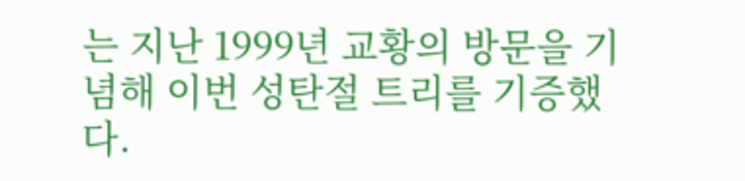는 지난 1999년 교황의 방문을 기념해 이번 성탄절 트리를 기증했다.